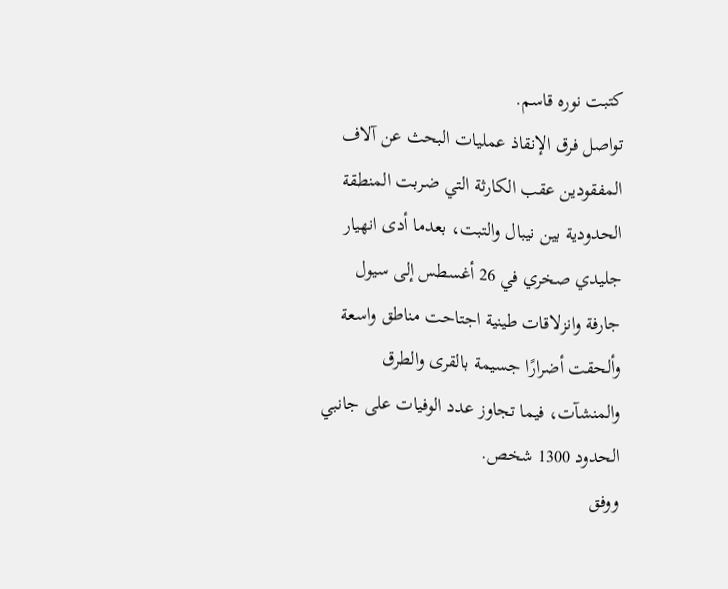كتبت نوره قاسم.
تواصل فرق الإنقاذ عمليات البحث عن آلاف المفقودين عقب الكارثة التي ضربت المنطقة الحدودية بين نيبال والتبت، بعدما أدى انهيار جليدي صخري في 26 أغسطس إلى سيول جارفة وانزلاقات طينية اجتاحت مناطق واسعة وألحقت أضرارًا جسيمة بالقرى والطرق والمنشآت، فيما تجاوز عدد الوفيات على جانبي الحدود 1300 شخص.
ووفق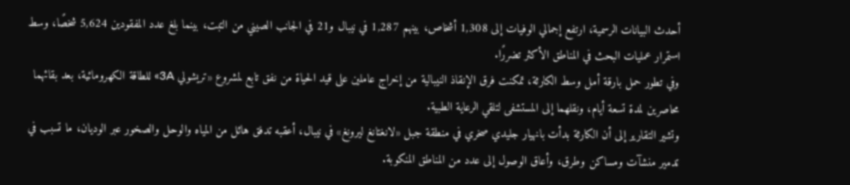أحدث البيانات الرسمية، ارتفع إجمالي الوفيات إلى 1,308 أشخاص، بينهم 1,287 في نيبال و21 في الجانب الصيني من التبت، بينما بلغ عدد المفقودين 5,624 شخصًا، وسط استمرار عمليات البحث في المناطق الأكثر تضررًا.
وفي تطور حمل بارقة أمل وسط الكارثة، تمكنت فرق الإنقاذ النيبالية من إخراج عاملين على قيد الحياة من نفق تابع لمشروع «تريشولي 3A» للطاقة الكهرومائية، بعد بقائهما محاصرين لمدة تسعة أيام، ونقلهما إلى المستشفى لتلقي الرعاية الطبية.
وتشير التقارير إلى أن الكارثة بدأت بانهيار جليدي صخري في منطقة جبل «لانغتانغ ليرونغ» في نيبال، أعقبه تدفق هائل من المياه والوحل والصخور عبر الوديان، ما تسبب في تدمير منشآت ومساكن وطرق، وأعاق الوصول إلى عدد من المناطق المنكوبة.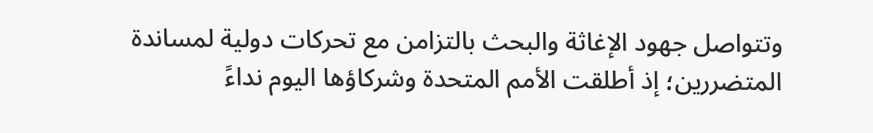وتتواصل جهود الإغاثة والبحث بالتزامن مع تحركات دولية لمساندة المتضررين؛ إذ أطلقت الأمم المتحدة وشركاؤها اليوم نداءً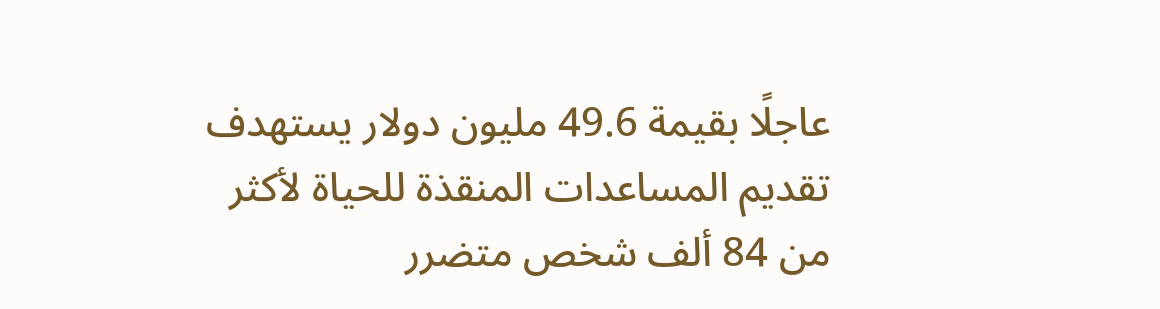عاجلًا بقيمة 49.6 مليون دولار يستهدف تقديم المساعدات المنقذة للحياة لأكثر من 84 ألف شخص متضرر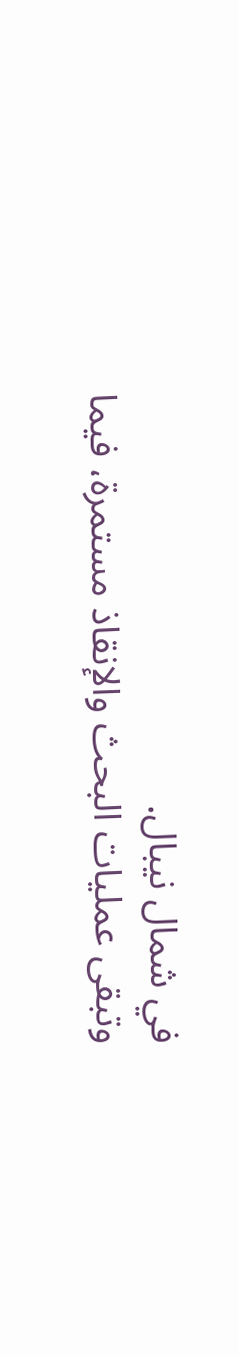في شمال نيبال.
وتبقى عمليات البحث والإنقاذ مستمرة، فيما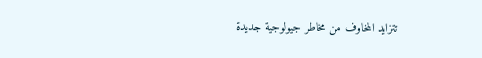تتزايد المخاوف من مخاطر جيولوجية جديدة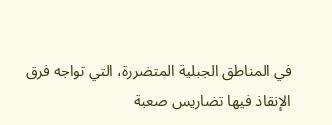في المناطق الجبلية المتضررة، التي تواجه فرق الإنقاذ فيها تضاريس صعبة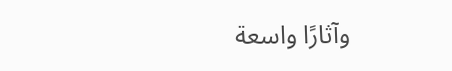وآثارًا واسعة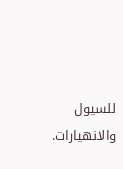للسيول والانهيارات.